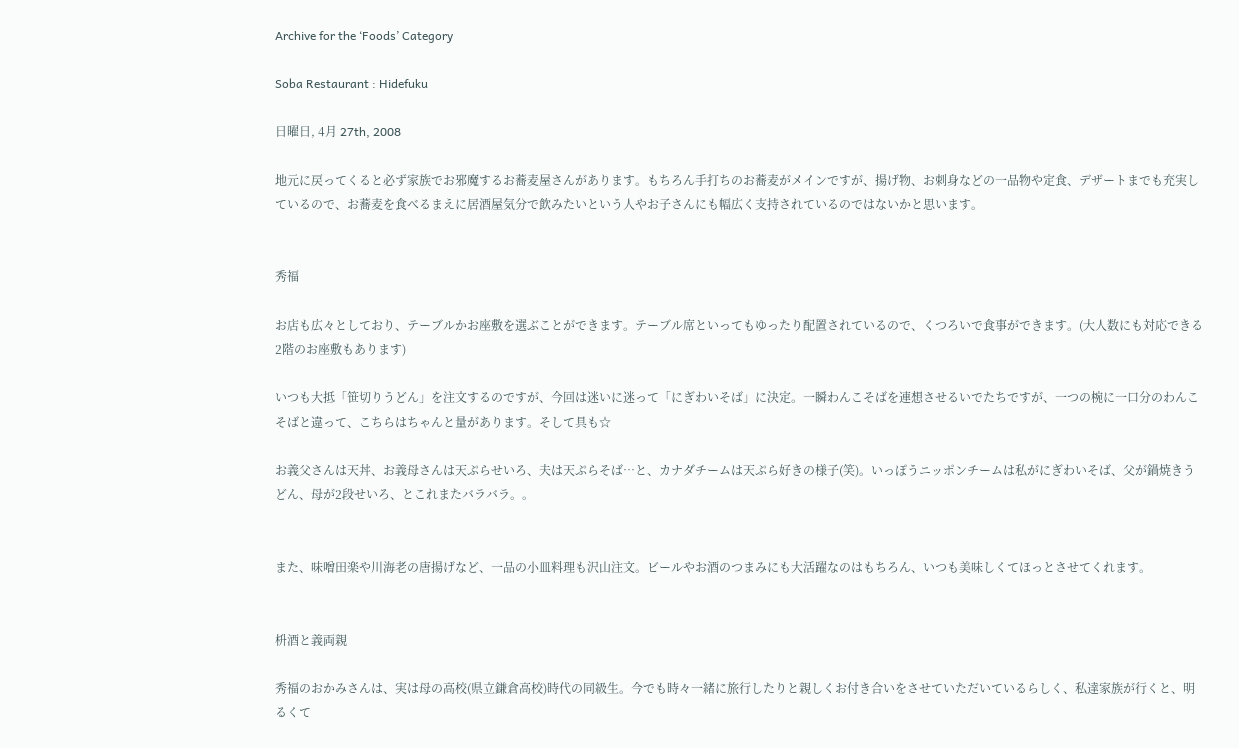Archive for the ‘Foods’ Category

Soba Restaurant : Hidefuku

日曜日, 4月 27th, 2008

地元に戻ってくると必ず家族でお邪魔するお蕎麦屋さんがあります。もちろん手打ちのお蕎麦がメインですが、揚げ物、お刺身などの一品物や定食、デザートまでも充実しているので、お蕎麦を食べるまえに居酒屋気分で飲みたいという人やお子さんにも幅広く支持されているのではないかと思います。


秀福

お店も広々としており、テーブルかお座敷を選ぶことができます。テーブル席といってもゆったり配置されているので、くつろいで食事ができます。(大人数にも対応できる2階のお座敷もあります)

いつも大抵「笹切りうどん」を注文するのですが、今回は迷いに迷って「にぎわいそば」に決定。一瞬わんこそばを連想させるいでたちですが、一つの椀に一口分のわんこそばと違って、こちらはちゃんと量があります。そして具も☆

お義父さんは天丼、お義母さんは天ぷらせいろ、夫は天ぷらそば…と、カナダチームは天ぷら好きの様子(笑)。いっぽうニッポンチームは私がにぎわいそば、父が鍋焼きうどん、母が2段せいろ、とこれまたバラバラ。。


また、味噌田楽や川海老の唐揚げなど、一品の小皿料理も沢山注文。ビールやお酒のつまみにも大活躍なのはもちろん、いつも美味しくてほっとさせてくれます。


枡酒と義両親

秀福のおかみさんは、実は母の高校(県立鎌倉高校)時代の同級生。今でも時々一緒に旅行したりと親しくお付き合いをさせていただいているらしく、私達家族が行くと、明るくて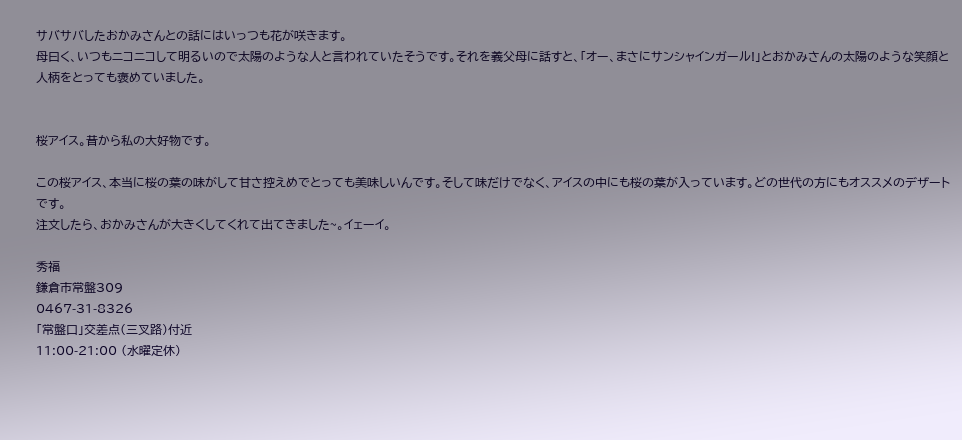サバサバしたおかみさんとの話にはいっつも花が咲きます。
母曰く、いつもニコニコして明るいので太陽のような人と言われていたそうです。それを義父母に話すと、「オー、まさにサンシャインガール!」とおかみさんの太陽のような笑顔と人柄をとっても褒めていました。


桜アイス。昔から私の大好物です。

この桜アイス、本当に桜の葉の味がして甘さ控えめでとっても美味しいんです。そして味だけでなく、アイスの中にも桜の葉が入っています。どの世代の方にもオススメのデザートです。
注文したら、おかみさんが大きくしてくれて出てきました~。イェーイ。

秀福
鎌倉市常盤309
0467-31-8326
「常盤口」交差点(三叉路)付近
11:00-21:00 (水曜定休)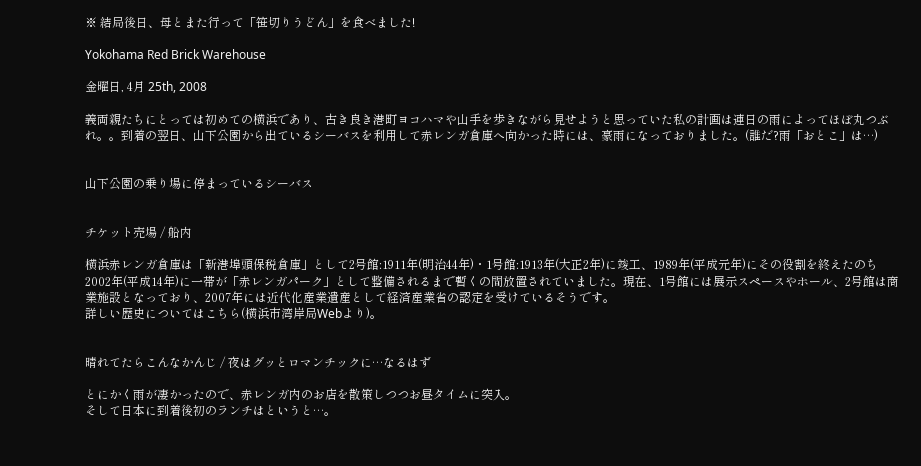※ 結局後日、母とまた行って「笹切りうどん」を食べました!

Yokohama Red Brick Warehouse

金曜日, 4月 25th, 2008

義両親たちにとっては初めての横浜であり、古き良き港町ヨコハマや山手を歩きながら見せようと思っていた私の計画は連日の雨によってほぼ丸つぶれ。。到着の翌日、山下公園から出ているシーバスを利用して赤レンガ倉庫へ向かった時には、豪雨になっておりました。(誰だ?雨「おとこ」は…)


山下公園の乗り場に停まっているシーバス


チケット売場 / 船内

横浜赤レンガ倉庫は「新港埠頭保税倉庫」として2号館:1911年(明治44年)・1号館:1913年(大正2年)に竣工、1989年(平成元年)にその役割を終えたのち2002年(平成14年)に一帯が「赤レンガパーク」として整備されるまで暫くの間放置されていました。現在、1号館には展示スペースやホール、2号館は商業施設となっており、2007年には近代化産業遺産として経済産業省の認定を受けているそうです。
詳しい歴史についてはこちら(横浜市湾岸局Webより)。


晴れてたらこんなかんじ / 夜はグッとロマンチックに…なるはず

とにかく雨が凄かったので、赤レンガ内のお店を散策しつつお昼タイムに突入。
そして日本に到着後初のランチはというと…。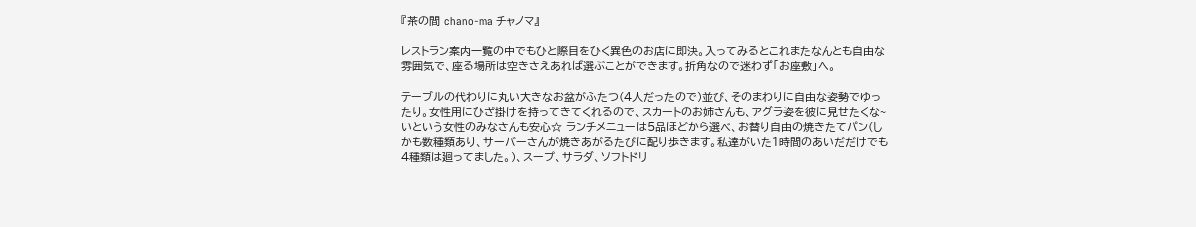『茶の間 chano-ma チャノマ』

レストラン案内一覧の中でもひと際目をひく異色のお店に即決。入ってみるとこれまたなんとも自由な雰囲気で、座る場所は空きさえあれば選ぶことができます。折角なので迷わず「お座敷」へ。

テーブルの代わりに丸い大きなお盆がふたつ(4人だったので)並び、そのまわりに自由な姿勢でゆったり。女性用にひざ掛けを持ってきてくれるので、スカートのお姉さんも、アグラ姿を彼に見せたくな~いという女性のみなさんも安心☆ ランチメニューは5品ほどから選べ、お替り自由の焼きたてパン(しかも数種類あり、サーバーさんが焼きあがるたびに配り歩きます。私達がいた1時間のあいだだけでも4種類は廻ってました。)、スープ、サラダ、ソフトドリ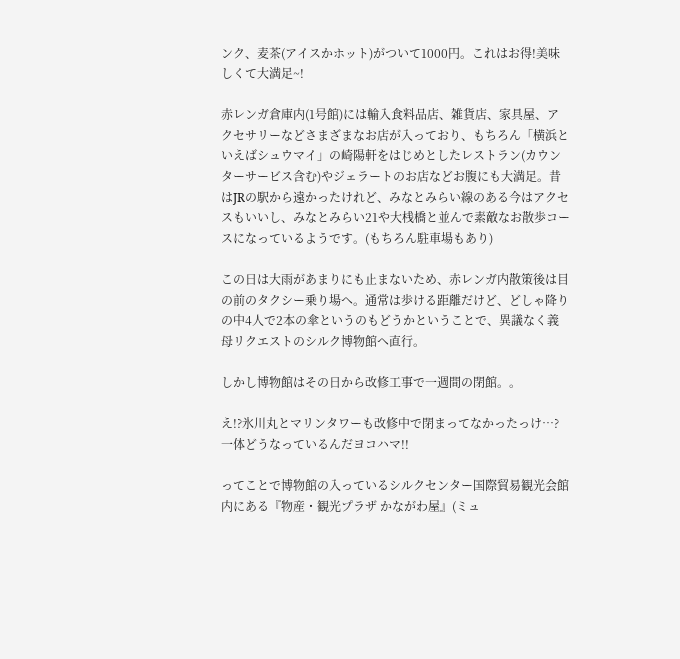ンク、麦茶(アイスかホット)がついて1000円。これはお得!美味しくて大満足~!

赤レンガ倉庫内(1号館)には輸入食料品店、雑貨店、家具屋、アクセサリーなどさまざまなお店が入っており、もちろん「横浜といえばシュウマイ」の崎陽軒をはじめとしたレストラン(カウンターサービス含む)やジェラートのお店などお腹にも大満足。昔はJRの駅から遠かったけれど、みなとみらい線のある今はアクセスもいいし、みなとみらい21や大桟橋と並んで素敵なお散歩コースになっているようです。(もちろん駐車場もあり)

この日は大雨があまりにも止まないため、赤レンガ内散策後は目の前のタクシー乗り場へ。通常は歩ける距離だけど、どしゃ降りの中4人で2本の傘というのもどうかということで、異議なく義母リクエストのシルク博物館へ直行。

しかし博物館はその日から改修工事で一週間の閉館。。

え!?氷川丸とマリンタワーも改修中で閉まってなかったっけ…?
一体どうなっているんだヨコハマ!!

ってことで博物館の入っているシルクセンター国際貿易観光会館内にある『物産・観光プラザ かながわ屋』(ミュ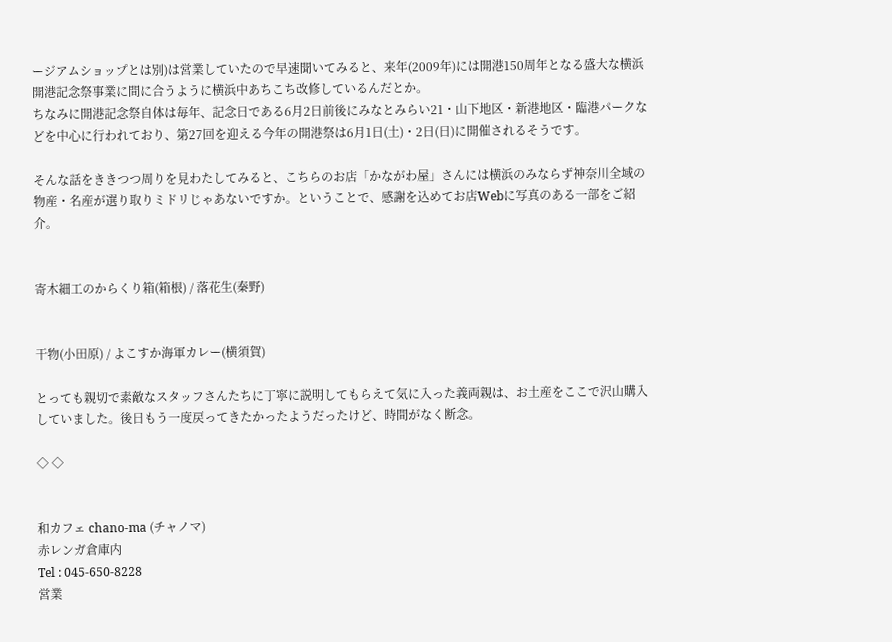ージアムショップとは別)は営業していたので早速聞いてみると、来年(2009年)には開港150周年となる盛大な横浜開港記念祭事業に間に合うように横浜中あちこち改修しているんだとか。
ちなみに開港記念祭自体は毎年、記念日である6月2日前後にみなとみらい21・山下地区・新港地区・臨港パークなどを中心に行われており、第27回を迎える今年の開港祭は6月1日(土)・2日(日)に開催されるそうです。

そんな話をききつつ周りを見わたしてみると、こちらのお店「かながわ屋」さんには横浜のみならず神奈川全域の物産・名産が選り取りミドリじゃあないですか。ということで、感謝を込めてお店Webに写真のある一部をご紹介。


寄木細工のからくり箱(箱根) / 落花生(秦野)


干物(小田原) / よこすか海軍カレー(横須賀)

とっても親切で素敵なスタッフさんたちに丁寧に説明してもらえて気に入った義両親は、お土産をここで沢山購入していました。後日もう一度戻ってきたかったようだったけど、時間がなく断念。

◇ ◇


和カフェ chano-ma (チャノマ)
赤レンガ倉庫内
Tel : 045-650-8228
営業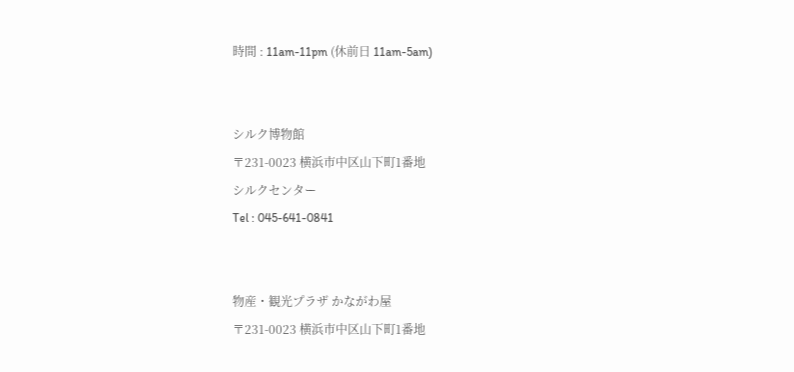時間 : 11am-11pm (休前日 11am-5am)


シルク博物館
〒231-0023 横浜市中区山下町1番地
シルクセンター
Tel : 045-641-0841


物産・観光プラザ かながわ屋
〒231-0023 横浜市中区山下町1番地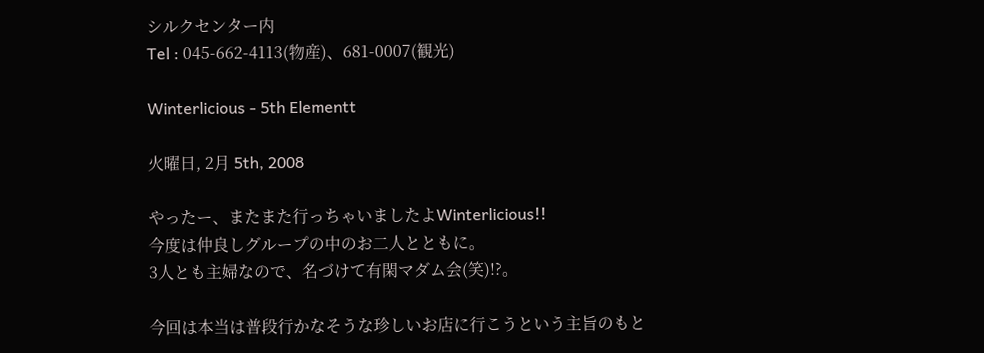シルクセンター内
Tel : 045-662-4113(物産)、681-0007(観光)

Winterlicious - 5th Elementt

火曜日, 2月 5th, 2008

やったー、またまた行っちゃいましたよWinterlicious!!
今度は仲良しグループの中のお二人とともに。
3人とも主婦なので、名づけて有閑マダム会(笑)!?。

今回は本当は普段行かなそうな珍しいお店に行こうという主旨のもと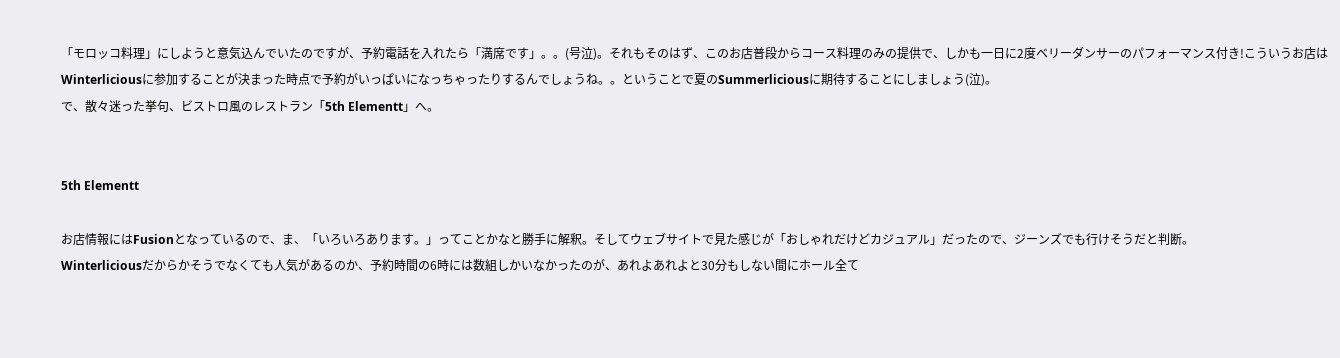「モロッコ料理」にしようと意気込んでいたのですが、予約電話を入れたら「満席です」。。(号泣)。それもそのはず、このお店普段からコース料理のみの提供で、しかも一日に2度ベリーダンサーのパフォーマンス付き!こういうお店はWinterliciousに参加することが決まった時点で予約がいっぱいになっちゃったりするんでしょうね。。ということで夏のSummerliciousに期待することにしましょう(泣)。
で、散々迷った挙句、ビストロ風のレストラン「5th Elementt」へ。


5th Elementt

お店情報にはFusionとなっているので、ま、「いろいろあります。」ってことかなと勝手に解釈。そしてウェブサイトで見た感じが「おしゃれだけどカジュアル」だったので、ジーンズでも行けそうだと判断。
Winterliciousだからかそうでなくても人気があるのか、予約時間の6時には数組しかいなかったのが、あれよあれよと30分もしない間にホール全て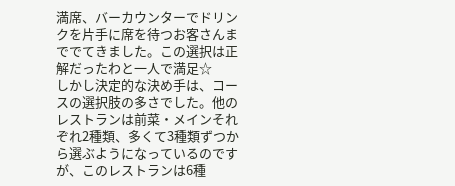満席、バーカウンターでドリンクを片手に席を待つお客さんまででてきました。この選択は正解だったわと一人で満足☆
しかし決定的な決め手は、コースの選択肢の多さでした。他のレストランは前菜・メインそれぞれ2種類、多くて3種類ずつから選ぶようになっているのですが、このレストランは6種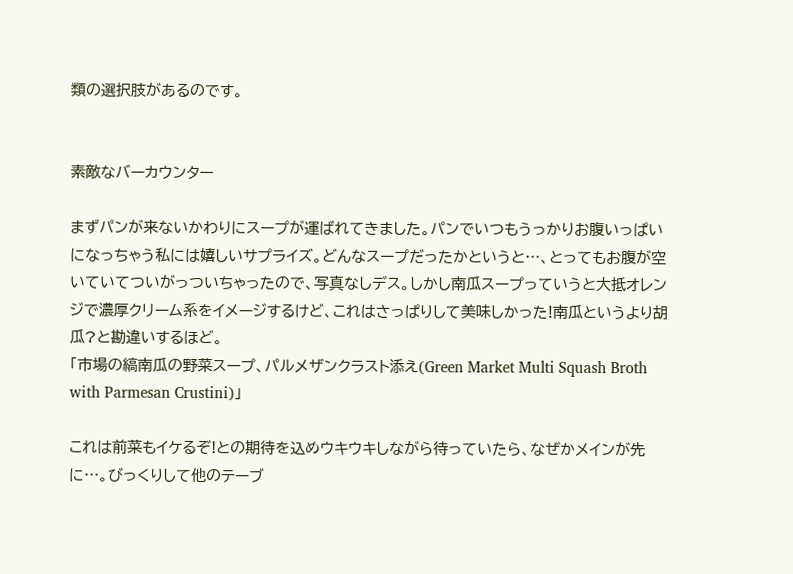類の選択肢があるのです。


素敵なバーカウンター

まずパンが来ないかわりにスープが運ばれてきました。パンでいつもうっかりお腹いっぱいになっちゃう私には嬉しいサプライズ。どんなスープだったかというと…、とってもお腹が空いていてついがっついちゃったので、写真なしデス。しかし南瓜スープっていうと大抵オレンジで濃厚クリーム系をイメージするけど、これはさっぱりして美味しかった!南瓜というより胡瓜?と勘違いするほど。
「市場の縞南瓜の野菜スープ、パルメザンクラスト添え(Green Market Multi Squash Broth with Parmesan Crustini)」

これは前菜もイケるぞ!との期待を込めウキウキしながら待っていたら、なぜかメインが先に…。びっくりして他のテーブ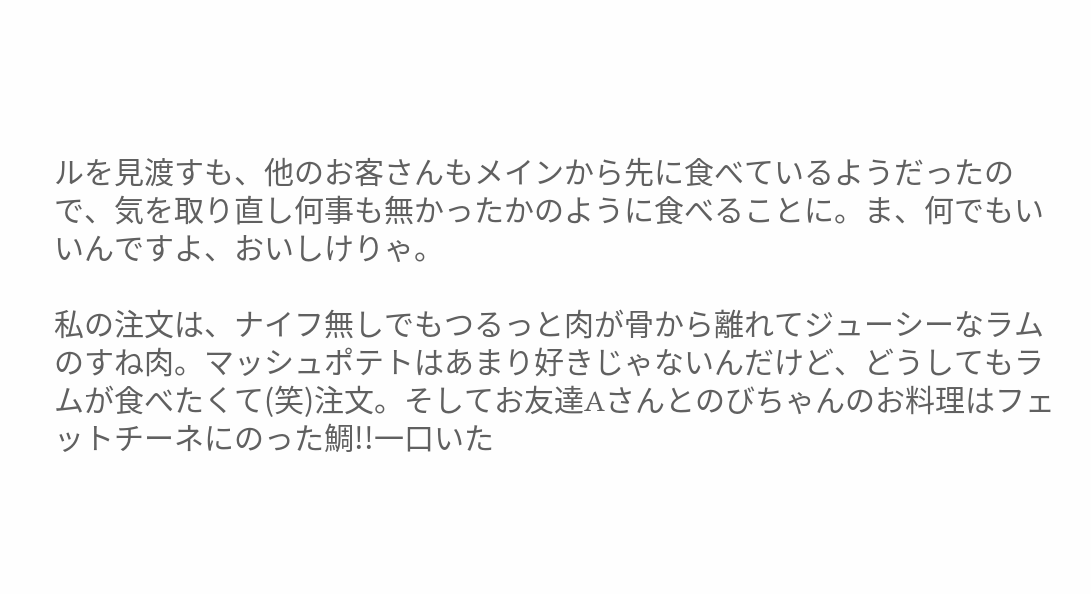ルを見渡すも、他のお客さんもメインから先に食べているようだったので、気を取り直し何事も無かったかのように食べることに。ま、何でもいいんですよ、おいしけりゃ。

私の注文は、ナイフ無しでもつるっと肉が骨から離れてジューシーなラムのすね肉。マッシュポテトはあまり好きじゃないんだけど、どうしてもラムが食べたくて(笑)注文。そしてお友達Aさんとのびちゃんのお料理はフェットチーネにのった鯛!!一口いた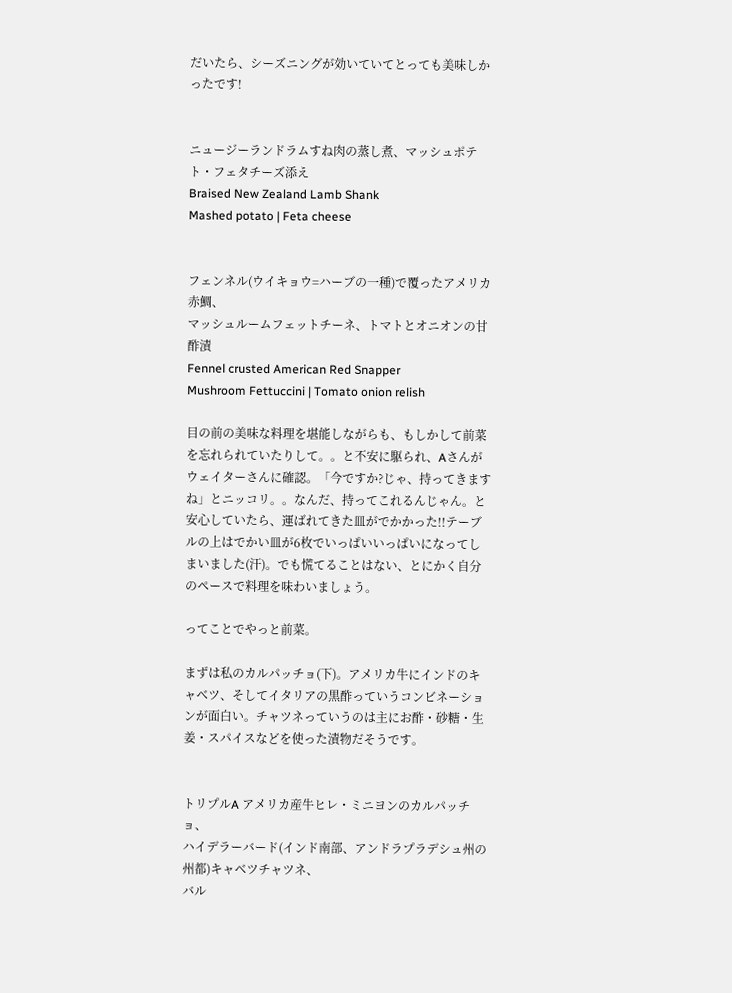だいたら、シーズニングが効いていてとっても美味しかったです!


ニュージーランドラムすね肉の蒸し煮、マッシュポテト・フェタチーズ添え
Braised New Zealand Lamb Shank
Mashed potato | Feta cheese


フェンネル(ウイキョウ=ハーブの一種)で覆ったアメリカ赤鯛、
マッシュルームフェットチーネ、トマトとオニオンの甘酢漬
Fennel crusted American Red Snapper
Mushroom Fettuccini | Tomato onion relish

目の前の美味な料理を堪能しながらも、もしかして前菜を忘れられていたりして。。と不安に駆られ、Aさんがウェイターさんに確認。「今ですか?じゃ、持ってきますね」とニッコリ。。なんだ、持ってこれるんじゃん。と安心していたら、運ばれてきた皿がでかかった!!テーブルの上はでかい皿が6枚でいっぱいいっぱいになってしまいました(汗)。でも慌てることはない、とにかく自分のペースで料理を味わいましょう。

ってことでやっと前菜。

まずは私のカルパッチョ(下)。アメリカ牛にインドのキャベツ、そしてイタリアの黒酢っていうコンビネーションが面白い。チャツネっていうのは主にお酢・砂糖・生姜・スパイスなどを使った漬物だそうです。


トリプルA アメリカ産牛ヒレ・ミニヨンのカルパッチョ、
ハイデラーバード(インド南部、アンドラプラデシュ州の州都)キャベツチャツネ、
バル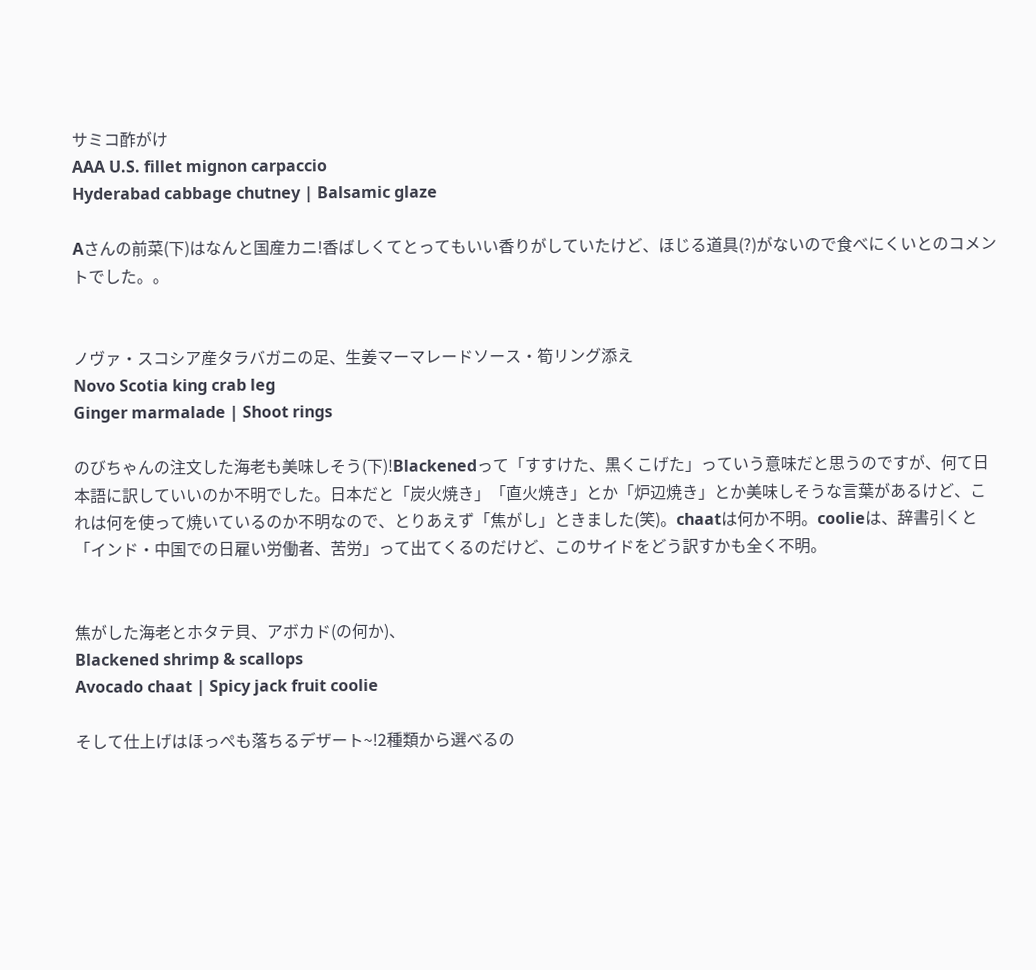サミコ酢がけ
AAA U.S. fillet mignon carpaccio
Hyderabad cabbage chutney | Balsamic glaze

Aさんの前菜(下)はなんと国産カニ!香ばしくてとってもいい香りがしていたけど、ほじる道具(?)がないので食べにくいとのコメントでした。。


ノヴァ・スコシア産タラバガニの足、生姜マーマレードソース・筍リング添え
Novo Scotia king crab leg
Ginger marmalade | Shoot rings

のびちゃんの注文した海老も美味しそう(下)!Blackenedって「すすけた、黒くこげた」っていう意味だと思うのですが、何て日本語に訳していいのか不明でした。日本だと「炭火焼き」「直火焼き」とか「炉辺焼き」とか美味しそうな言葉があるけど、これは何を使って焼いているのか不明なので、とりあえず「焦がし」ときました(笑)。chaatは何か不明。coolieは、辞書引くと「インド・中国での日雇い労働者、苦労」って出てくるのだけど、このサイドをどう訳すかも全く不明。


焦がした海老とホタテ貝、アボカド(の何か)、
Blackened shrimp & scallops
Avocado chaat | Spicy jack fruit coolie

そして仕上げはほっぺも落ちるデザート~!2種類から選べるの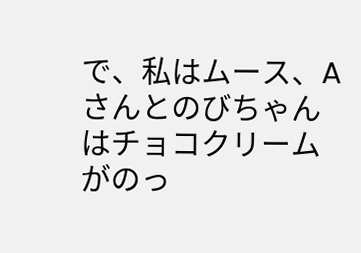で、私はムース、Aさんとのびちゃんはチョコクリームがのっ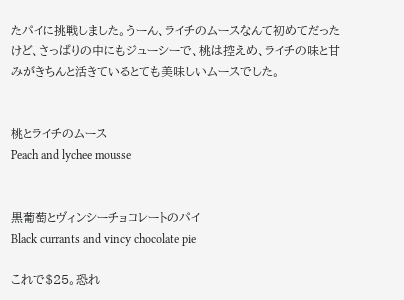たパイに挑戦しました。うーん、ライチのムースなんて初めてだったけど、さっぱりの中にもジューシーで、桃は控えめ、ライチの味と甘みがきちんと活きているとても美味しいムースでした。


桃とライチのムース
Peach and lychee mousse


黒葡萄とヴィンシーチョコレートのパイ
Black currants and vincy chocolate pie

これで$25。恐れ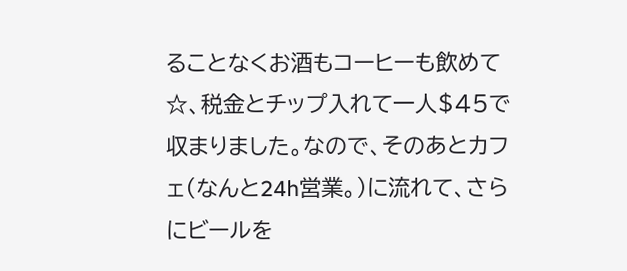ることなくお酒もコーヒーも飲めて☆、税金とチップ入れて一人$45で収まりました。なので、そのあとカフェ(なんと24h営業。)に流れて、さらにビールを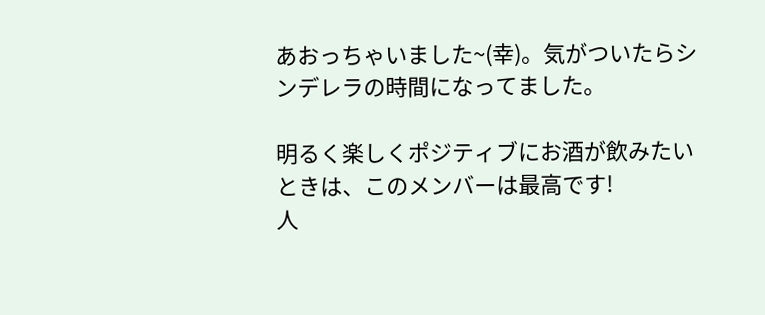あおっちゃいました~(幸)。気がついたらシンデレラの時間になってました。

明るく楽しくポジティブにお酒が飲みたいときは、このメンバーは最高です!
人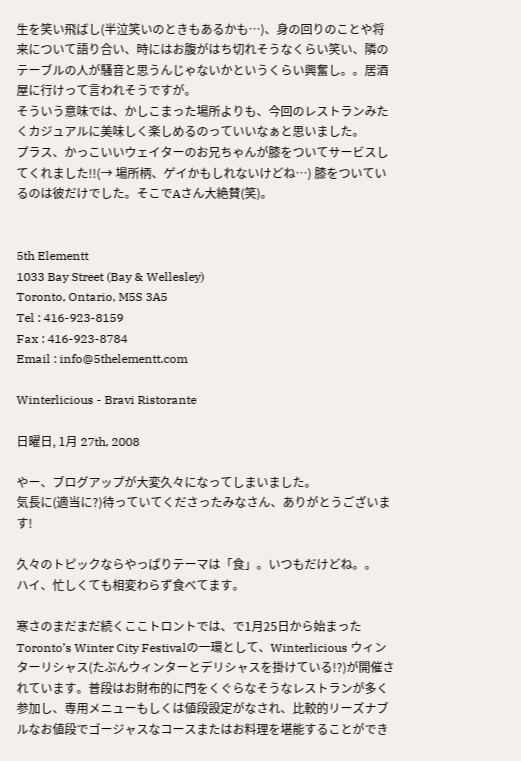生を笑い飛ばし(半泣笑いのときもあるかも…)、身の回りのことや将来について語り合い、時にはお腹がはち切れそうなくらい笑い、隣のテーブルの人が騒音と思うんじゃないかというくらい興奮し。。居酒屋に行けって言われそうですが。
そういう意味では、かしこまった場所よりも、今回のレストランみたくカジュアルに美味しく楽しめるのっていいなぁと思いました。
プラス、かっこいいウェイターのお兄ちゃんが膝をついてサービスしてくれました!!(→ 場所柄、ゲイかもしれないけどね…) 膝をついているのは彼だけでした。そこでAさん大絶賛(笑)。


5th Elementt
1033 Bay Street (Bay & Wellesley)
Toronto, Ontario, M5S 3A5
Tel : 416-923-8159
Fax : 416-923-8784
Email : info@5thelementt.com

Winterlicious - Bravi Ristorante

日曜日, 1月 27th, 2008

やー、ブログアップが大変久々になってしまいました。
気長に(適当に?)待っていてくださったみなさん、ありがとうございます!

久々のトピックならやっぱりテーマは「食」。いつもだけどね。。
ハイ、忙しくても相変わらず食べてます。

寒さのまだまだ続くここトロントでは、で1月25日から始まったToronto’s Winter City Festivalの一環として、Winterlicious ウィンターリシャス(たぶんウィンターとデリシャスを掛けている!?)が開催されています。普段はお財布的に門をくぐらなそうなレストランが多く参加し、専用メニューもしくは値段設定がなされ、比較的リーズナブルなお値段でゴージャスなコースまたはお料理を堪能することができ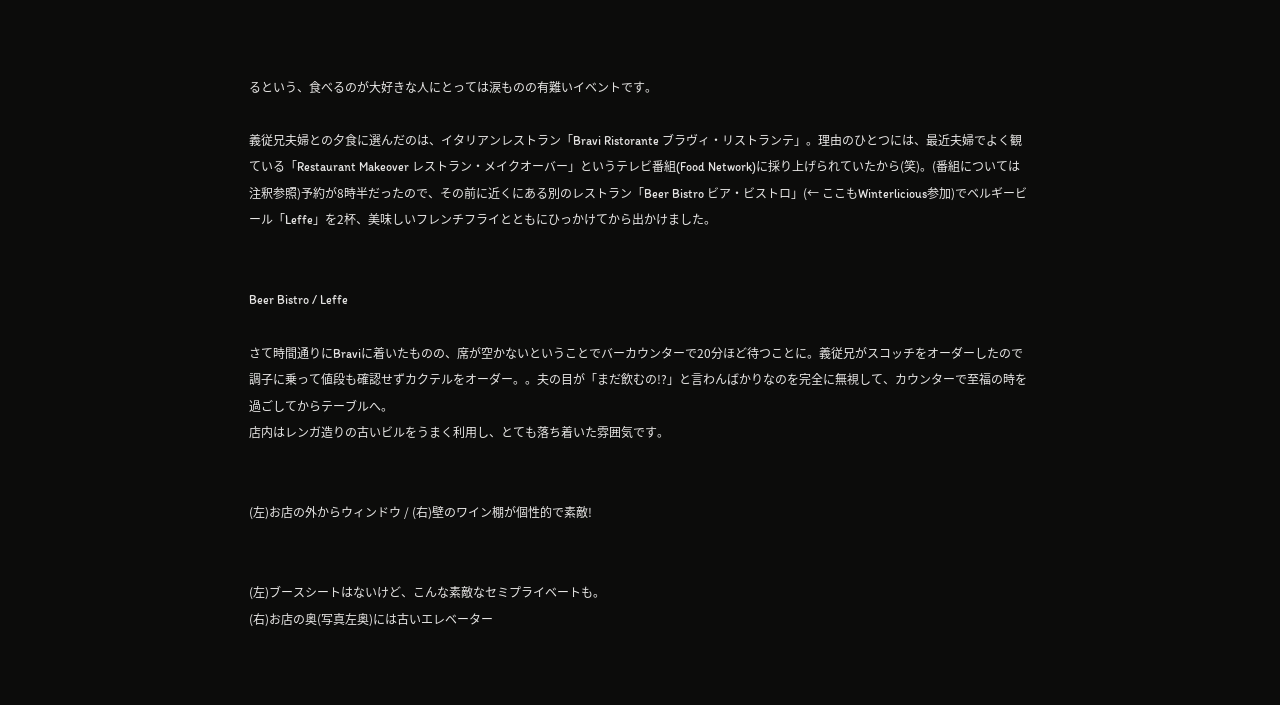るという、食べるのが大好きな人にとっては涙ものの有難いイベントです。

義従兄夫婦との夕食に選んだのは、イタリアンレストラン「Bravi Ristorante ブラヴィ・リストランテ」。理由のひとつには、最近夫婦でよく観ている「Restaurant Makeover レストラン・メイクオーバー」というテレビ番組(Food Network)に採り上げられていたから(笑)。(番組については注釈参照)予約が8時半だったので、その前に近くにある別のレストラン「Beer Bistro ビア・ビストロ」(← ここもWinterlicious参加)でベルギービール「Leffe」を2杯、美味しいフレンチフライとともにひっかけてから出かけました。


Beer Bistro / Leffe

さて時間通りにBraviに着いたものの、席が空かないということでバーカウンターで20分ほど待つことに。義従兄がスコッチをオーダーしたので調子に乗って値段も確認せずカクテルをオーダー。。夫の目が「まだ飲むの!?」と言わんばかりなのを完全に無視して、カウンターで至福の時を過ごしてからテーブルへ。
店内はレンガ造りの古いビルをうまく利用し、とても落ち着いた雰囲気です。


(左)お店の外からウィンドウ / (右)壁のワイン棚が個性的で素敵!


(左)ブースシートはないけど、こんな素敵なセミプライベートも。
(右)お店の奥(写真左奥)には古いエレベーター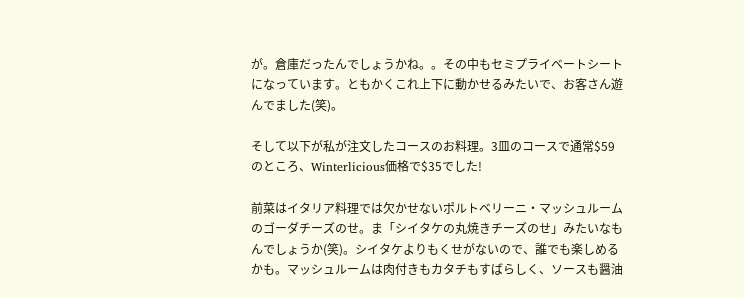が。倉庫だったんでしょうかね。。その中もセミプライベートシートになっています。ともかくこれ上下に動かせるみたいで、お客さん遊んでました(笑)。

そして以下が私が注文したコースのお料理。3皿のコースで通常$59のところ、Winterlicious価格で$35でした!

前菜はイタリア料理では欠かせないポルトベリーニ・マッシュルームのゴーダチーズのせ。ま「シイタケの丸焼きチーズのせ」みたいなもんでしょうか(笑)。シイタケよりもくせがないので、誰でも楽しめるかも。マッシュルームは肉付きもカタチもすばらしく、ソースも醤油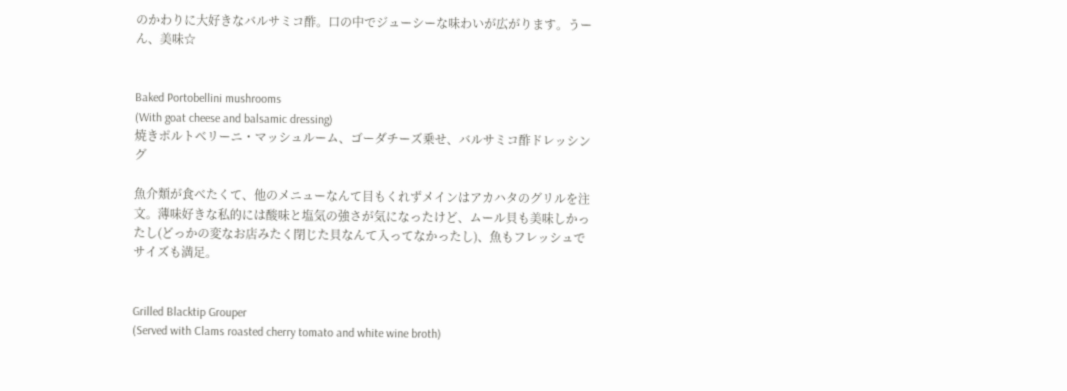のかわりに大好きなバルサミコ酢。口の中でジューシーな味わいが広がります。うーん、美味☆


Baked Portobellini mushrooms
(With goat cheese and balsamic dressing)
焼きポルトベリーニ・マッシュルーム、ゴーダチーズ乗せ、バルサミコ酢ドレッシング

魚介類が食べたくて、他のメニューなんて目もくれずメインはアカハタのグリルを注文。薄味好きな私的には酸味と塩気の強さが気になったけど、ムール貝も美味しかったし(どっかの変なお店みたく閉じた貝なんて入ってなかったし)、魚もフレッシュでサイズも満足。


Grilled Blacktip Grouper
(Served with Clams roasted cherry tomato and white wine broth)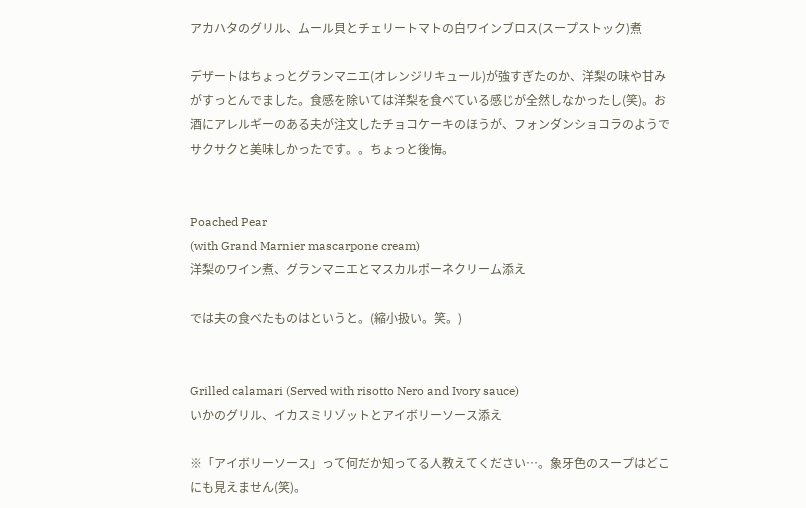アカハタのグリル、ムール貝とチェリートマトの白ワインブロス(スープストック)煮

デザートはちょっとグランマニエ(オレンジリキュール)が強すぎたのか、洋梨の味や甘みがすっとんでました。食感を除いては洋梨を食べている感じが全然しなかったし(笑)。お酒にアレルギーのある夫が注文したチョコケーキのほうが、フォンダンショコラのようでサクサクと美味しかったです。。ちょっと後悔。


Poached Pear
(with Grand Marnier mascarpone cream)
洋梨のワイン煮、グランマニエとマスカルポーネクリーム添え

では夫の食べたものはというと。(縮小扱い。笑。)


Grilled calamari (Served with risotto Nero and Ivory sauce)
いかのグリル、イカスミリゾットとアイボリーソース添え

※「アイボリーソース」って何だか知ってる人教えてください…。象牙色のスープはどこにも見えません(笑)。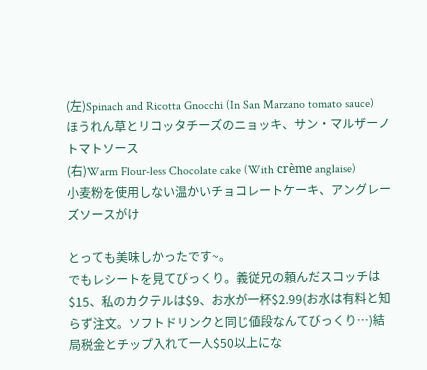(左)Spinach and Ricotta Gnocchi (In San Marzano tomato sauce)
ほうれん草とリコッタチーズのニョッキ、サン・マルザーノ トマトソース
(右)Warm Flour-less Chocolate cake (With crème anglaise)
小麦粉を使用しない温かいチョコレートケーキ、アングレーズソースがけ

とっても美味しかったです~。
でもレシートを見てびっくり。義従兄の頼んだスコッチは$15、私のカクテルは$9、お水が一杯$2.99(お水は有料と知らず注文。ソフトドリンクと同じ値段なんてびっくり…)結局税金とチップ入れて一人$50以上にな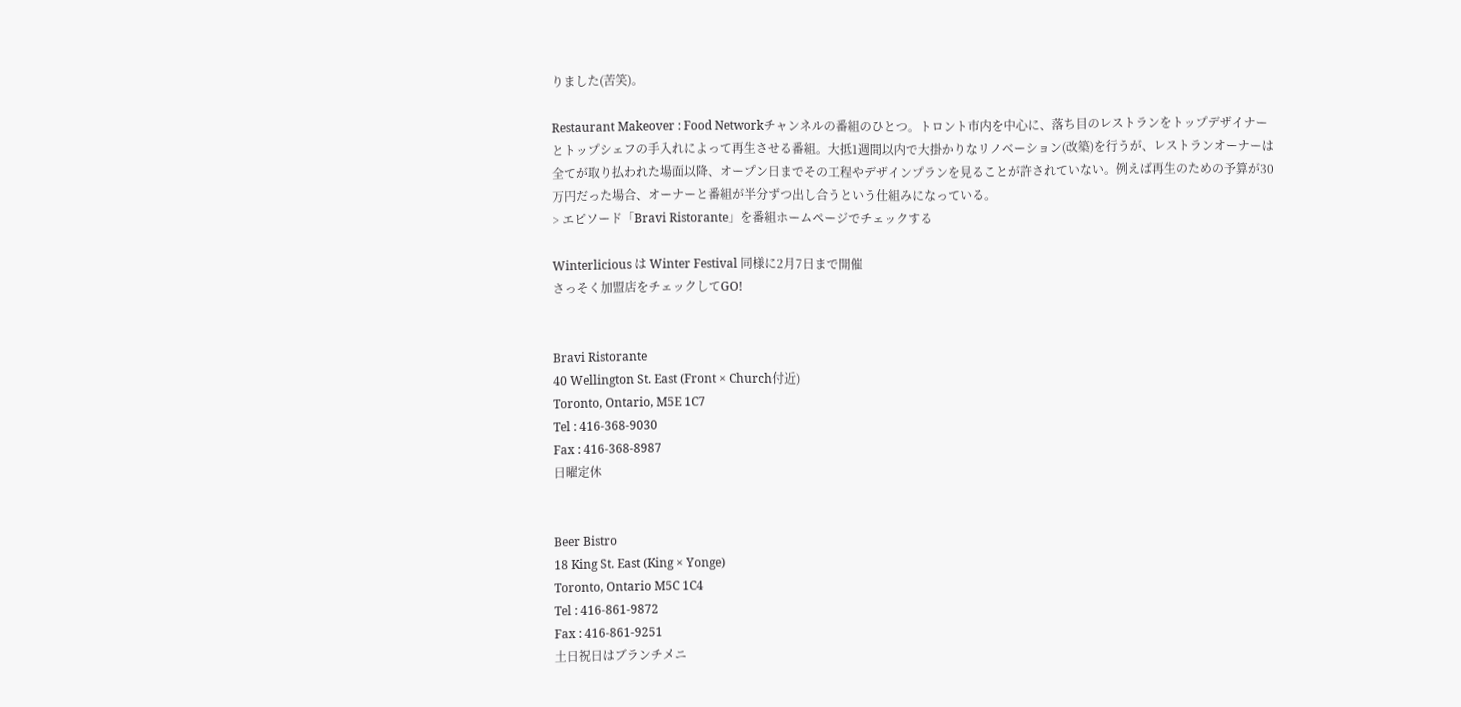りました(苦笑)。

Restaurant Makeover : Food Networkチャンネルの番組のひとつ。トロント市内を中心に、落ち目のレストランをトップデザイナーとトップシェフの手入れによって再生させる番組。大抵1週間以内で大掛かりなリノベーション(改築)を行うが、レストランオーナーは全てが取り払われた場面以降、オープン日までその工程やデザインプランを見ることが許されていない。例えば再生のための予算が30万円だった場合、オーナーと番組が半分ずつ出し合うという仕組みになっている。
> エピソード「Bravi Ristorante」を番組ホームページでチェックする

Winterlicious は Winter Festival 同様に2月7日まで開催
さっそく加盟店をチェックしてGO!


Bravi Ristorante
40 Wellington St. East (Front × Church付近)
Toronto, Ontario, M5E 1C7
Tel : 416-368-9030
Fax : 416-368-8987
日曜定休


Beer Bistro
18 King St. East (King × Yonge)
Toronto, Ontario M5C 1C4
Tel : 416-861-9872
Fax : 416-861-9251
土日祝日はブランチメニ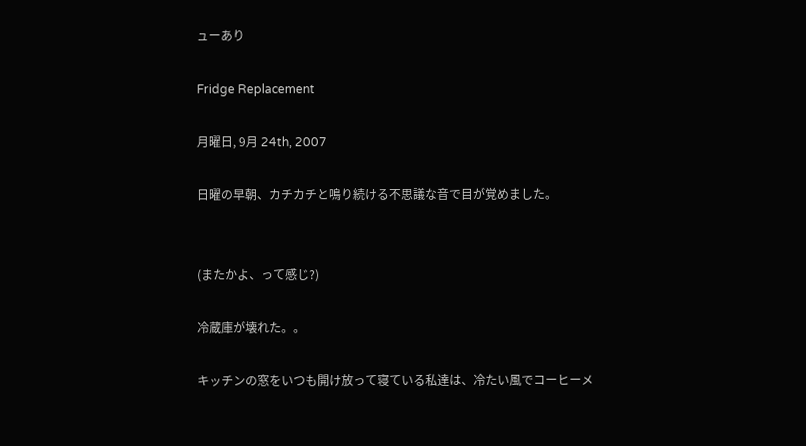ューあり

Fridge Replacement

月曜日, 9月 24th, 2007

日曜の早朝、カチカチと鳴り続ける不思議な音で目が覚めました。


(またかよ、って感じ?)

冷蔵庫が壊れた。。

キッチンの窓をいつも開け放って寝ている私達は、冷たい風でコーヒーメ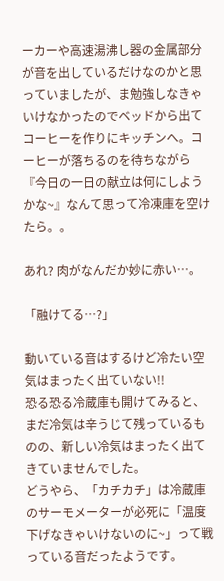ーカーや高速湯沸し器の金属部分が音を出しているだけなのかと思っていましたが、ま勉強しなきゃいけなかったのでベッドから出てコーヒーを作りにキッチンへ。コーヒーが落ちるのを待ちながら『今日の一日の献立は何にしようかな~』なんて思って冷凍庫を空けたら。。

あれ? 肉がなんだか妙に赤い…。

「融けてる…?」

動いている音はするけど冷たい空気はまったく出ていない!!
恐る恐る冷蔵庫も開けてみると、まだ冷気は辛うじて残っているものの、新しい冷気はまったく出てきていませんでした。
どうやら、「カチカチ」は冷蔵庫のサーモメーターが必死に「温度下げなきゃいけないのに~」って戦っている音だったようです。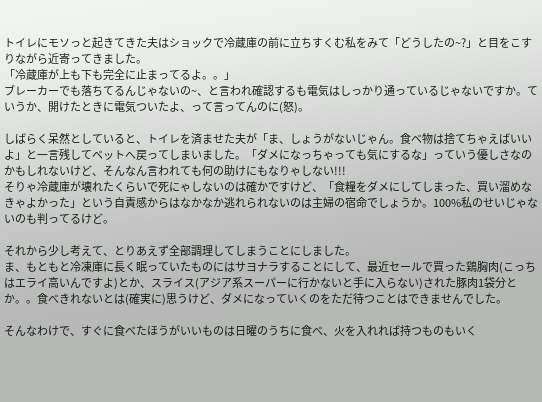トイレにモソっと起きてきた夫はショックで冷蔵庫の前に立ちすくむ私をみて「どうしたの~?」と目をこすりながら近寄ってきました。
「冷蔵庫が上も下も完全に止まってるよ。。」
ブレーカーでも落ちてるんじゃないの~、と言われ確認するも電気はしっかり通っているじゃないですか。ていうか、開けたときに電気ついたよ、って言ってんのに(怒)。

しばらく呆然としていると、トイレを済ませた夫が「ま、しょうがないじゃん。食べ物は捨てちゃえばいいよ」と一言残してベットへ戻ってしまいました。「ダメになっちゃっても気にするな」っていう優しさなのかもしれないけど、そんなん言われても何の助けにもなりゃしない!!!
そりゃ冷蔵庫が壊れたくらいで死にゃしないのは確かですけど、「食糧をダメにしてしまった、買い溜めなきゃよかった」という自責感からはなかなか逃れられないのは主婦の宿命でしょうか。100%私のせいじゃないのも判ってるけど。

それから少し考えて、とりあえず全部調理してしまうことにしました。
ま、もともと冷凍庫に長く眠っていたものにはサヨナラすることにして、最近セールで買った鶏胸肉(こっちはエライ高いんですよ)とか、スライス(アジア系スーパーに行かないと手に入らない)された豚肉1袋分とか。。食べきれないとは(確実に)思うけど、ダメになっていくのをただ待つことはできませんでした。

そんなわけで、すぐに食べたほうがいいものは日曜のうちに食べ、火を入れれば持つものもいく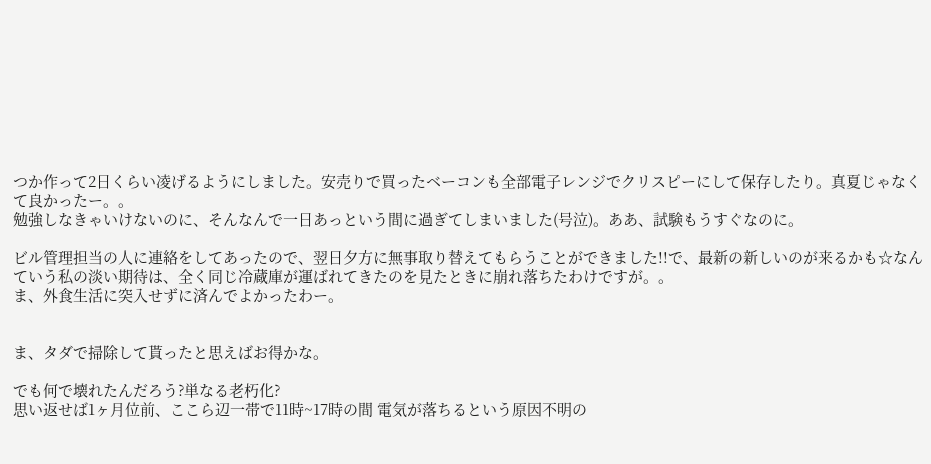つか作って2日くらい凌げるようにしました。安売りで買ったベーコンも全部電子レンジでクリスピーにして保存したり。真夏じゃなくて良かったー。。
勉強しなきゃいけないのに、そんなんで一日あっという間に過ぎてしまいました(号泣)。ああ、試験もうすぐなのに。

ビル管理担当の人に連絡をしてあったので、翌日夕方に無事取り替えてもらうことができました!!で、最新の新しいのが来るかも☆なんていう私の淡い期待は、全く同じ冷蔵庫が運ばれてきたのを見たときに崩れ落ちたわけですが。。
ま、外食生活に突入せずに済んでよかったわー。


ま、タダで掃除して貰ったと思えばお得かな。

でも何で壊れたんだろう?単なる老朽化?
思い返せば1ヶ月位前、ここら辺一帯で11時~17時の間 電気が落ちるという原因不明の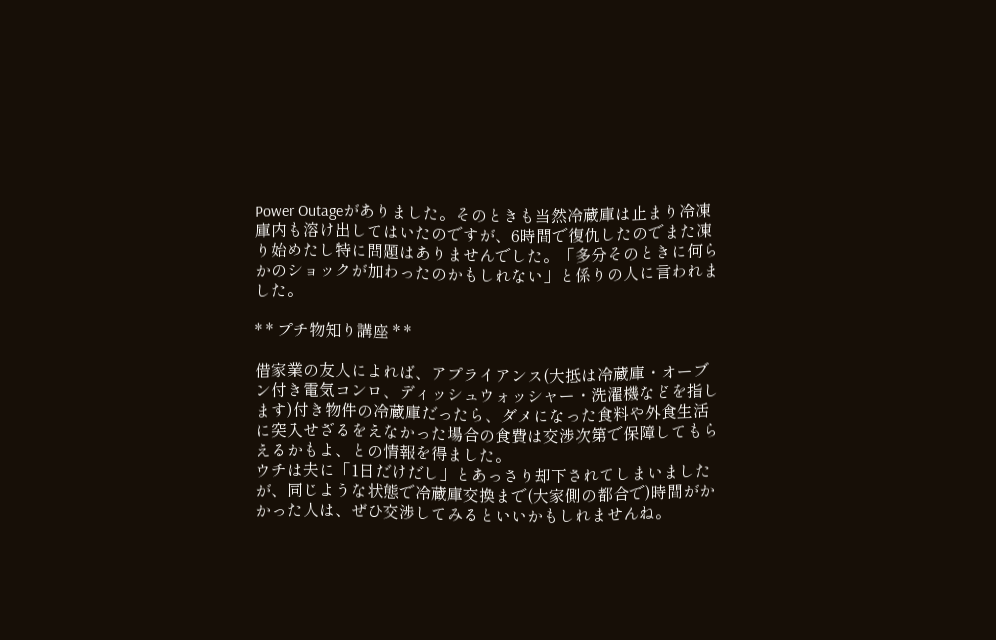Power Outageがありました。そのときも当然冷蔵庫は止まり冷凍庫内も溶け出してはいたのですが、6時間で復仇したのでまた凍り始めたし特に問題はありませんでした。「多分そのときに何らかのショックが加わったのかもしれない」と係りの人に言われました。

* * プチ物知り講座 * *

借家業の友人によれば、アプライアンス(大抵は冷蔵庫・オーブン付き電気コンロ、ディッシュウォッシャー・洗濯機などを指します)付き物件の冷蔵庫だったら、ダメになった食料や外食生活に突入せざるをえなかった場合の食費は交渉次第で保障してもらえるかもよ、との情報を得ました。
ウチは夫に「1日だけだし」とあっさり却下されてしまいましたが、同じような状態で冷蔵庫交換まで(大家側の都合で)時間がかかった人は、ぜひ交渉してみるといいかもしれませんね。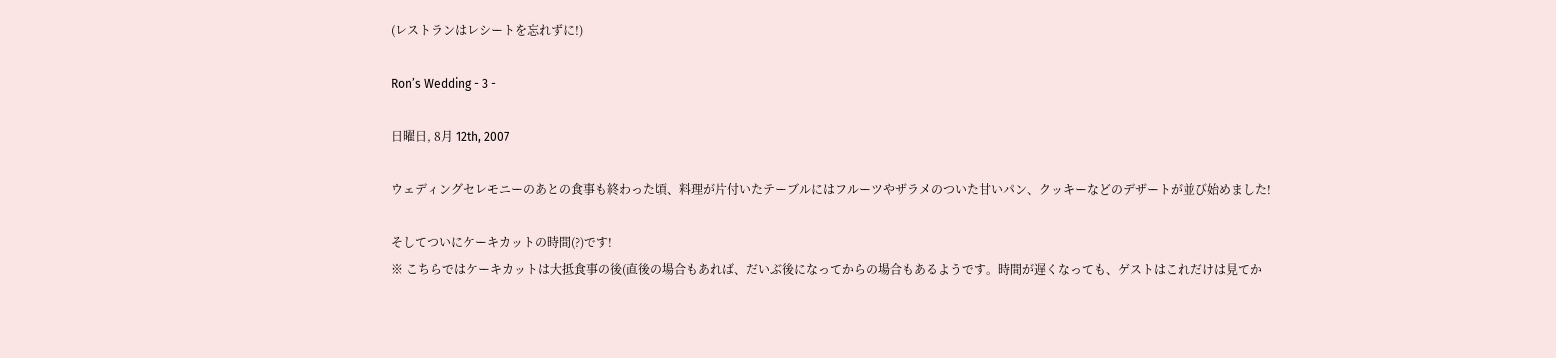(レストランはレシートを忘れずに!)

Ron’s Wedding - 3 -

日曜日, 8月 12th, 2007

ウェディングセレモニーのあとの食事も終わった頃、料理が片付いたテーブルにはフルーツやザラメのついた甘いパン、クッキーなどのデザートが並び始めました!

そしてついにケーキカットの時間(?)です!
※ こちらではケーキカットは大抵食事の後(直後の場合もあれば、だいぶ後になってからの場合もあるようです。時間が遅くなっても、ゲストはこれだけは見てか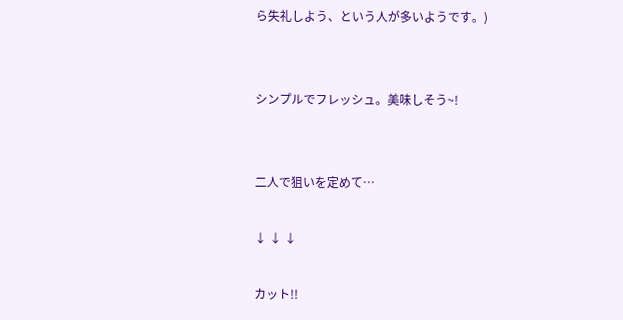ら失礼しよう、という人が多いようです。)


シンプルでフレッシュ。美味しそう~!


二人で狙いを定めて…

↓ ↓ ↓

カット!!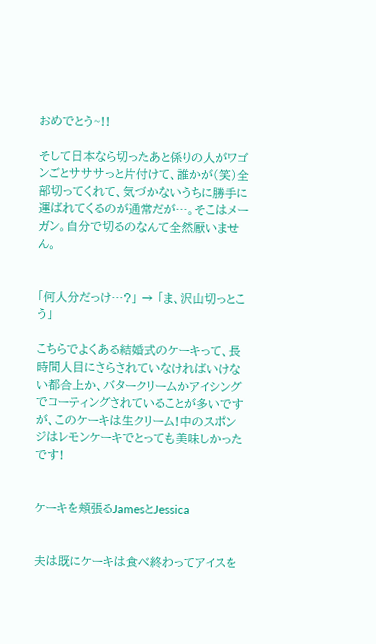おめでとう~!!

そして日本なら切ったあと係りの人がワゴンごとサササっと片付けて、誰かが(笑)全部切ってくれて、気づかないうちに勝手に運ばれてくるのが通常だが…。そこはメーガン。自分で切るのなんて全然厭いません。


「何人分だっけ…?」 → 「ま、沢山切っとこう」

こちらでよくある結婚式のケーキって、長時間人目にさらされていなければいけない都合上か、バタークリームかアイシングでコーティングされていることが多いですが、このケーキは生クリーム!中のスポンジはレモンケーキでとっても美味しかったです!


ケーキを頬張るJamesとJessica


夫は既にケーキは食べ終わってアイスを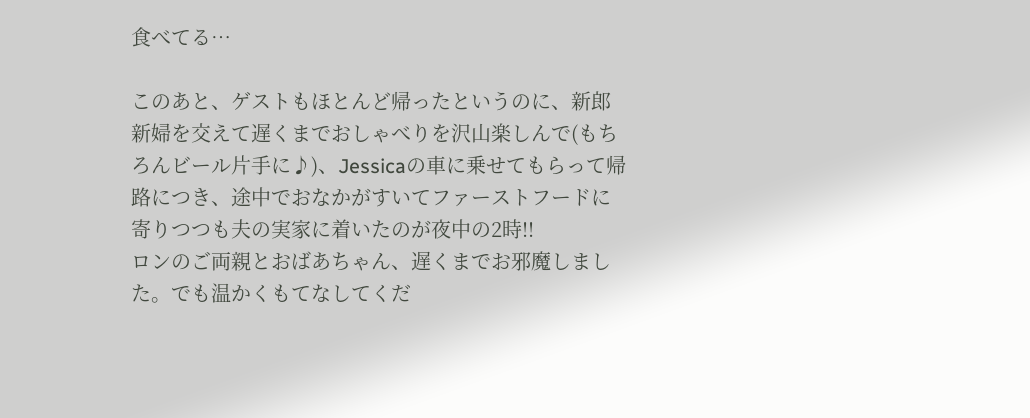食べてる…

このあと、ゲストもほとんど帰ったというのに、新郎新婦を交えて遅くまでおしゃべりを沢山楽しんで(もちろんビール片手に♪)、Jessicaの車に乗せてもらって帰路につき、途中でおなかがすいてファーストフードに寄りつつも夫の実家に着いたのが夜中の2時!!
ロンのご両親とおばあちゃん、遅くまでお邪魔しました。でも温かくもてなしてくだ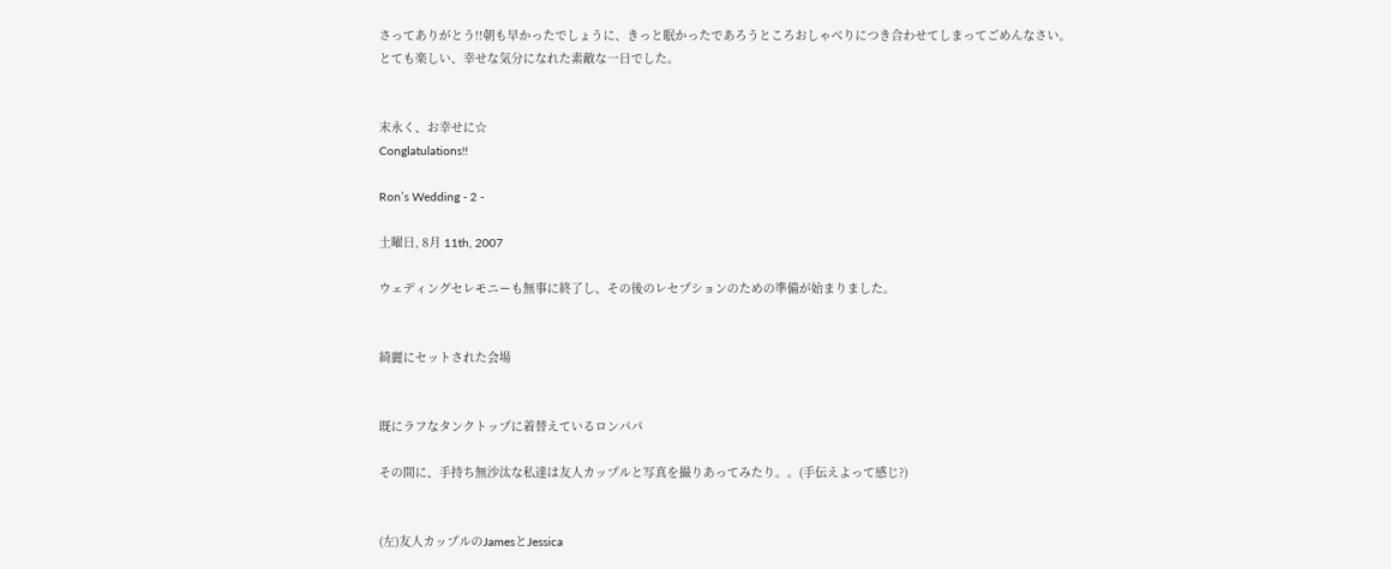さってありがとう!!朝も早かったでしょうに、きっと眠かったであろうところおしゃべりにつき合わせてしまってごめんなさい。
とても楽しい、幸せな気分になれた素敵な一日でした。


末永く、お幸せに☆
Conglatulations!!

Ron’s Wedding - 2 -

土曜日, 8月 11th, 2007

ウェディングセレモニーも無事に終了し、その後のレセプションのための準備が始まりました。


綺麗にセットされた会場


既にラフなタンクトップに着替えているロンパパ

その間に、手持ち無沙汰な私達は友人カップルと写真を撮りあってみたり。。(手伝えよって感じ?)


(左)友人カップルのJamesとJessica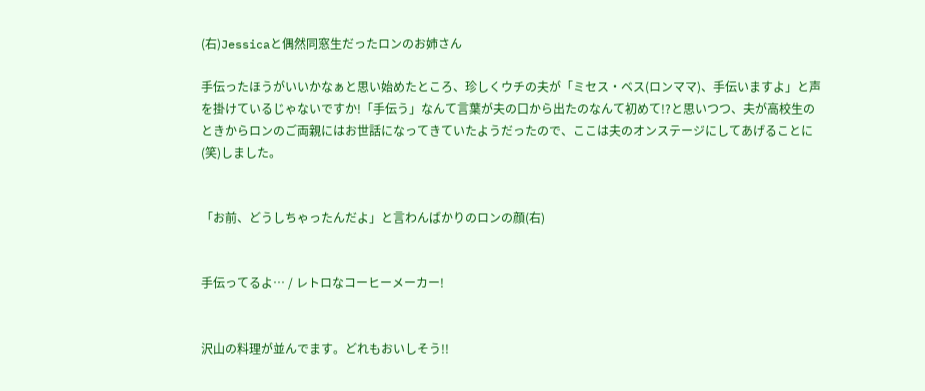(右)Jessicaと偶然同窓生だったロンのお姉さん

手伝ったほうがいいかなぁと思い始めたところ、珍しくウチの夫が「ミセス・ベス(ロンママ)、手伝いますよ」と声を掛けているじゃないですか!「手伝う」なんて言葉が夫の口から出たのなんて初めて!?と思いつつ、夫が高校生のときからロンのご両親にはお世話になってきていたようだったので、ここは夫のオンステージにしてあげることに(笑)しました。


「お前、どうしちゃったんだよ」と言わんばかりのロンの顔(右)


手伝ってるよ… / レトロなコーヒーメーカー!


沢山の料理が並んでます。どれもおいしそう!!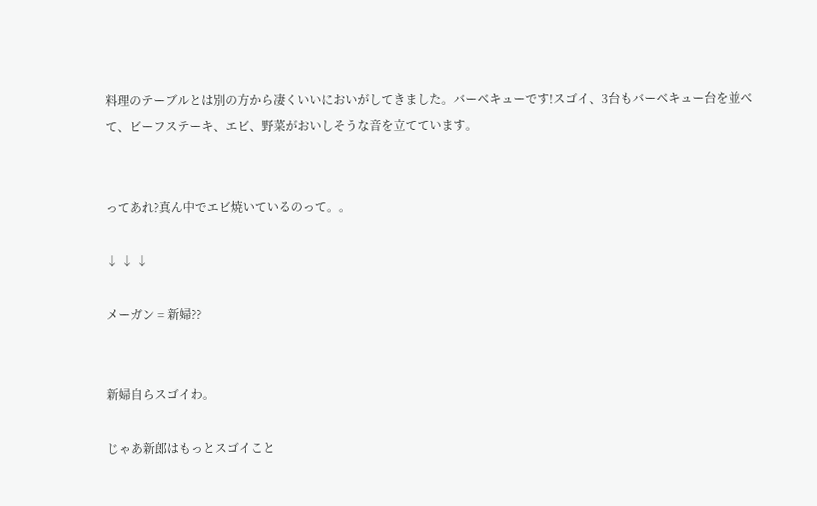料理のテーブルとは別の方から凄くいいにおいがしてきました。バーベキューです!スゴイ、3台もバーベキュー台を並べて、ビーフステーキ、エビ、野菜がおいしそうな音を立てています。


ってあれ?真ん中でエビ焼いているのって。。

↓ ↓ ↓

メーガン = 新婦??


新婦自らスゴイわ。

じゃあ新郎はもっとスゴイこと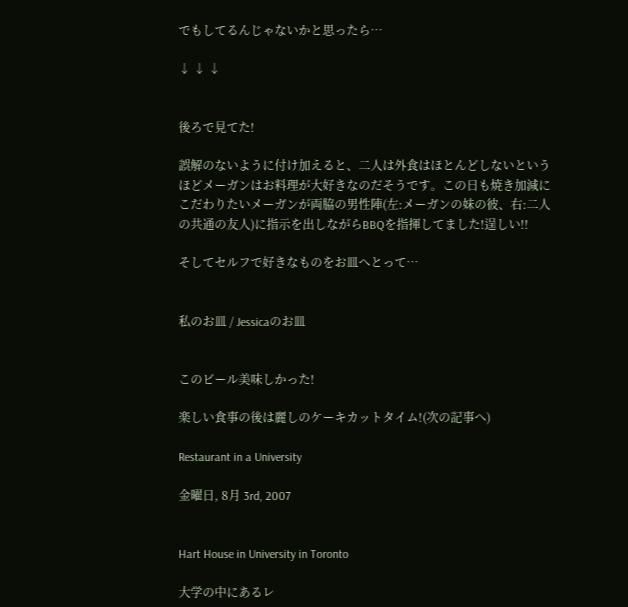でもしてるんじゃないかと思ったら…

↓ ↓ ↓


後ろで見てた!

誤解のないように付け加えると、二人は外食はほとんどしないというほどメーガンはお料理が大好きなのだそうです。この日も焼き加減にこだわりたいメーガンが両脇の男性陣(左:メーガンの妹の彼、右:二人の共通の友人)に指示を出しながらBBQを指揮してました!逞しい!!

そしてセルフで好きなものをお皿へとって…


私のお皿 / Jessicaのお皿


このビール美味しかった!

楽しい食事の後は麗しのケーキカットタイム!(次の記事へ)

Restaurant in a University

金曜日, 8月 3rd, 2007


Hart House in University in Toronto

大学の中にあるレ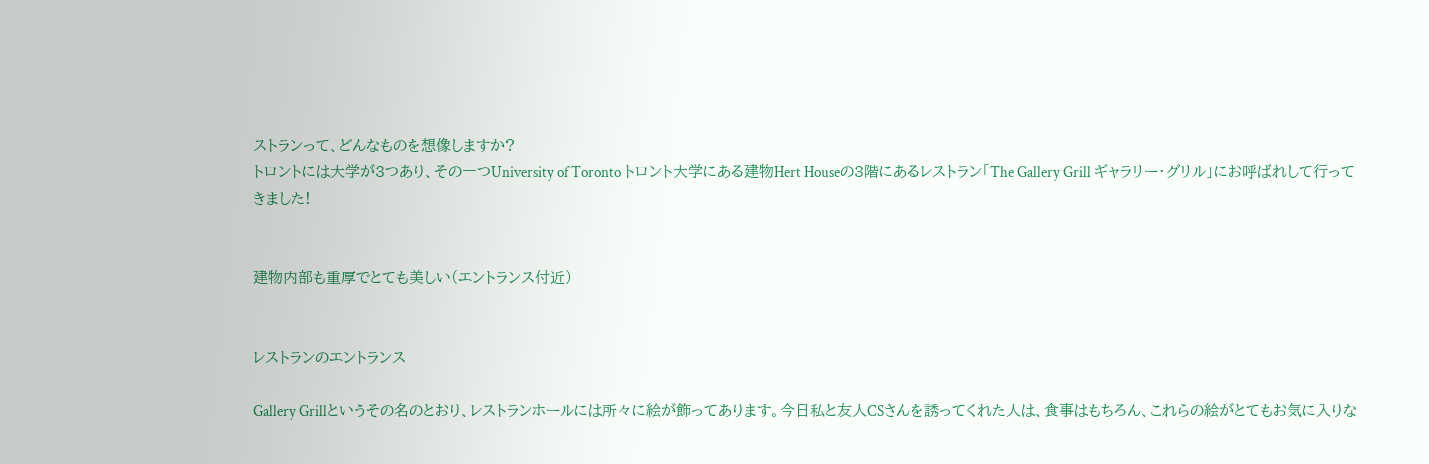ストランって、どんなものを想像しますか?
トロントには大学が3つあり、その一つUniversity of Toronto トロント大学にある建物Hert Houseの3階にあるレストラン「The Gallery Grill ギャラリー・グリル」にお呼ばれして行ってきました!


建物内部も重厚でとても美しい(エントランス付近)


レストランのエントランス

Gallery Grillというその名のとおり、レストランホールには所々に絵が飾ってあります。今日私と友人CSさんを誘ってくれた人は、食事はもちろん、これらの絵がとてもお気に入りな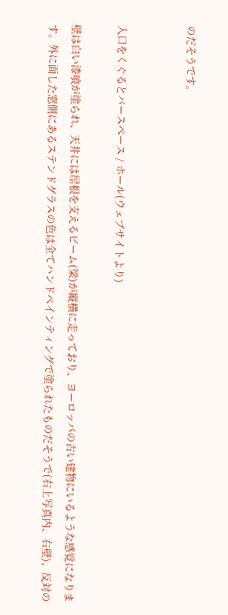のだそうです。


入口をくぐるとバースペース / ホール(ウェブサイトより)

壁は白い漆喰が塗られ、天井には屋根を支えるビーム(梁)が縦横に走っており、ヨーロッパの古い建物にいるような感覚になります。外に面した窓側にあるステンドグラスの色は全てハンドペインティングで塗られたものだそうで(右上写真内、右壁)、反対の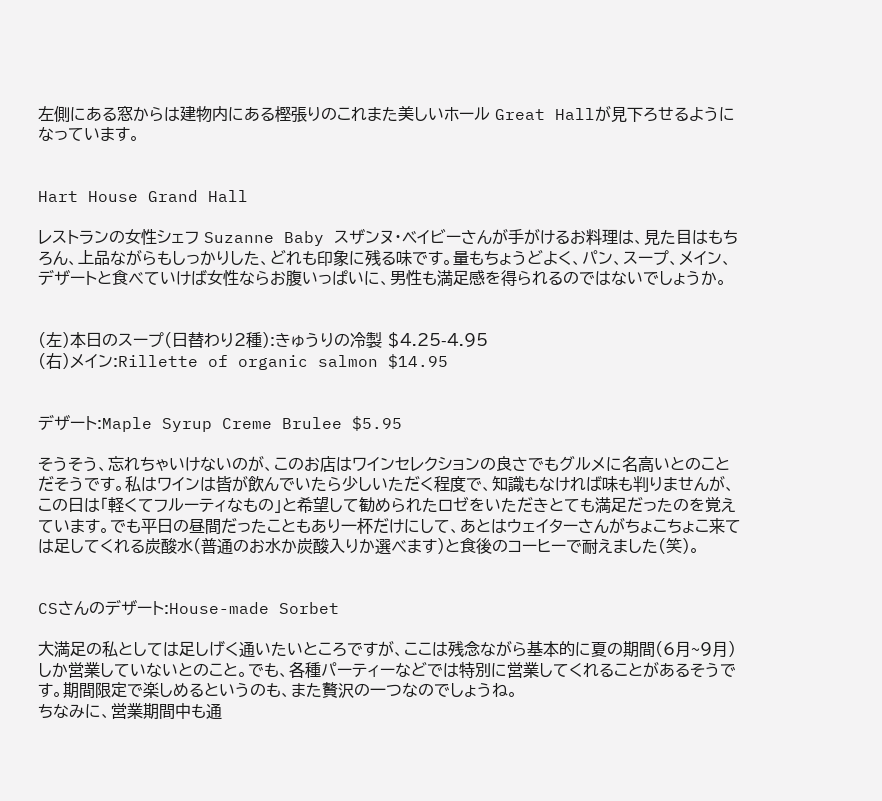左側にある窓からは建物内にある樫張りのこれまた美しいホール Great Hallが見下ろせるようになっています。


Hart House Grand Hall

レストランの女性シェフ Suzanne Baby スザンヌ・ベイビーさんが手がけるお料理は、見た目はもちろん、上品ながらもしっかりした、どれも印象に残る味です。量もちょうどよく、パン、スープ、メイン、デザートと食べていけば女性ならお腹いっぱいに、男性も満足感を得られるのではないでしょうか。


(左)本日のスープ(日替わり2種):きゅうりの冷製 $4.25-4.95
(右)メイン:Rillette of organic salmon $14.95


デザート:Maple Syrup Creme Brulee $5.95

そうそう、忘れちゃいけないのが、このお店はワインセレクションの良さでもグルメに名高いとのことだそうです。私はワインは皆が飲んでいたら少しいただく程度で、知識もなければ味も判りませんが、この日は「軽くてフルーティなもの」と希望して勧められたロゼをいただきとても満足だったのを覚えています。でも平日の昼間だったこともあり一杯だけにして、あとはウェイターさんがちょこちょこ来ては足してくれる炭酸水(普通のお水か炭酸入りか選べます)と食後のコーヒーで耐えました(笑)。


CSさんのデザート:House-made Sorbet

大満足の私としては足しげく通いたいところですが、ここは残念ながら基本的に夏の期間(6月~9月)しか営業していないとのこと。でも、各種パーティーなどでは特別に営業してくれることがあるそうです。期間限定で楽しめるというのも、また贅沢の一つなのでしょうね。
ちなみに、営業期間中も通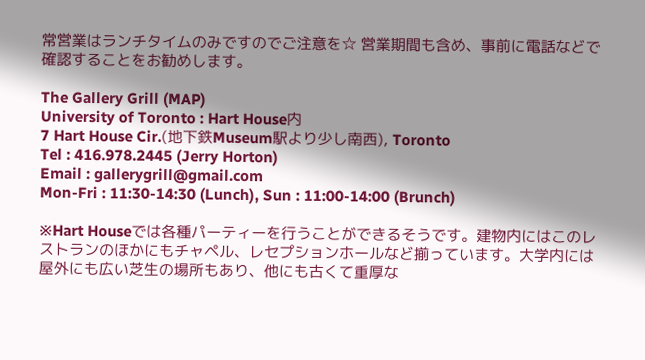常営業はランチタイムのみですのでご注意を☆ 営業期間も含め、事前に電話などで確認することをお勧めします。

The Gallery Grill (MAP)
University of Toronto : Hart House内
7 Hart House Cir.(地下鉄Museum駅より少し南西), Toronto
Tel : 416.978.2445 (Jerry Horton)
Email : gallerygrill@gmail.com
Mon-Fri : 11:30-14:30 (Lunch), Sun : 11:00-14:00 (Brunch)

※Hart Houseでは各種パーティーを行うことができるそうです。建物内にはこのレストランのほかにもチャペル、レセプションホールなど揃っています。大学内には屋外にも広い芝生の場所もあり、他にも古くて重厚な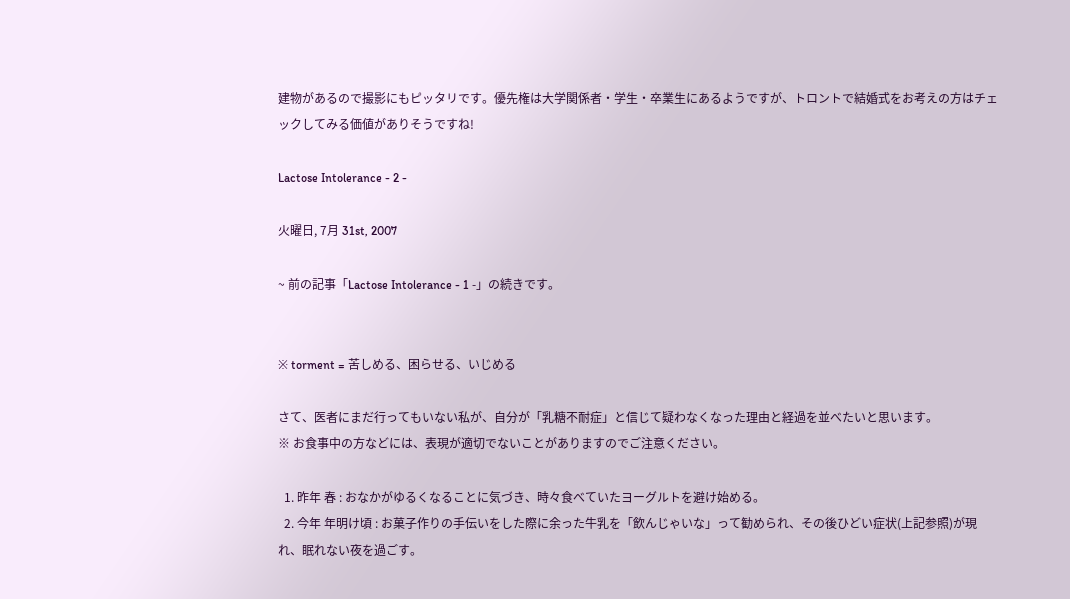建物があるので撮影にもピッタリです。優先権は大学関係者・学生・卒業生にあるようですが、トロントで結婚式をお考えの方はチェックしてみる価値がありそうですね!

Lactose Intolerance - 2 -

火曜日, 7月 31st, 2007

~ 前の記事「Lactose Intolerance - 1 -」の続きです。


※ torment = 苦しめる、困らせる、いじめる

さて、医者にまだ行ってもいない私が、自分が「乳糖不耐症」と信じて疑わなくなった理由と経過を並べたいと思います。
※ お食事中の方などには、表現が適切でないことがありますのでご注意ください。

  1. 昨年 春 : おなかがゆるくなることに気づき、時々食べていたヨーグルトを避け始める。
  2. 今年 年明け頃 : お菓子作りの手伝いをした際に余った牛乳を「飲んじゃいな」って勧められ、その後ひどい症状(上記参照)が現れ、眠れない夜を過ごす。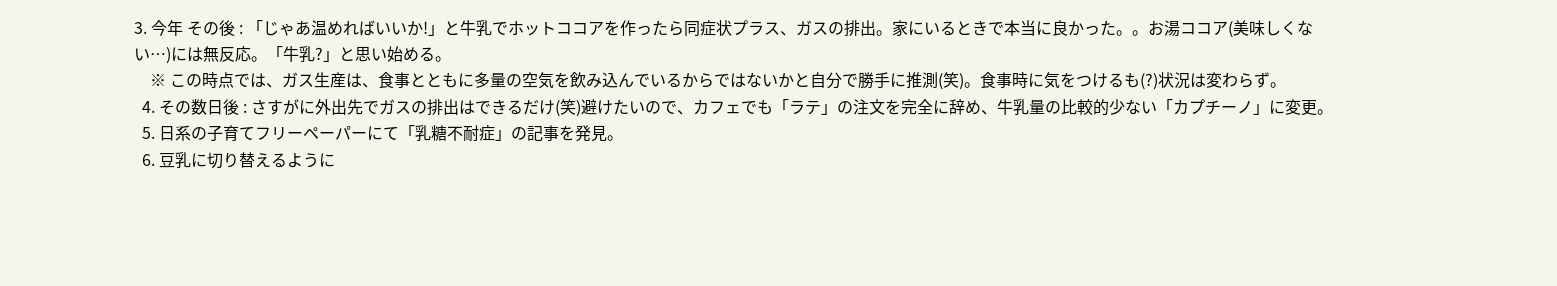3. 今年 その後 : 「じゃあ温めればいいか!」と牛乳でホットココアを作ったら同症状プラス、ガスの排出。家にいるときで本当に良かった。。お湯ココア(美味しくない…)には無反応。「牛乳?」と思い始める。
    ※ この時点では、ガス生産は、食事とともに多量の空気を飲み込んでいるからではないかと自分で勝手に推測(笑)。食事時に気をつけるも(?)状況は変わらず。
  4. その数日後 : さすがに外出先でガスの排出はできるだけ(笑)避けたいので、カフェでも「ラテ」の注文を完全に辞め、牛乳量の比較的少ない「カプチーノ」に変更。
  5. 日系の子育てフリーペーパーにて「乳糖不耐症」の記事を発見。
  6. 豆乳に切り替えるように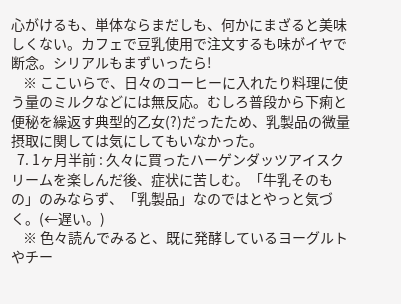心がけるも、単体ならまだしも、何かにまざると美味しくない。カフェで豆乳使用で注文するも味がイヤで断念。シリアルもまずいったら!
    ※ ここいらで、日々のコーヒーに入れたり料理に使う量のミルクなどには無反応。むしろ普段から下痢と便秘を繰返す典型的乙女(?)だったため、乳製品の微量摂取に関しては気にしてもいなかった。
  7. 1ヶ月半前 : 久々に買ったハーゲンダッツアイスクリームを楽しんだ後、症状に苦しむ。「牛乳そのもの」のみならず、「乳製品」なのではとやっと気づく。(←遅い。)
    ※ 色々読んでみると、既に発酵しているヨーグルトやチー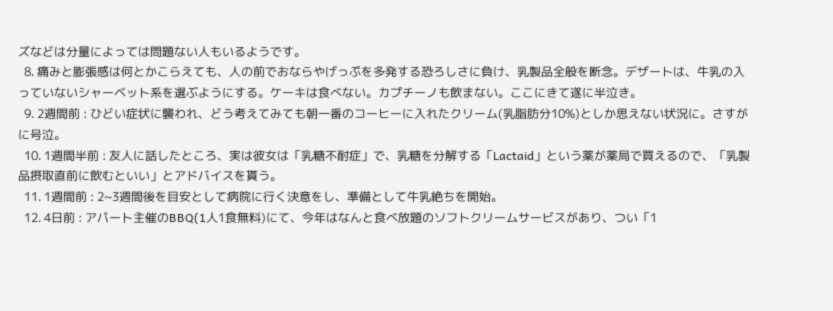ズなどは分量によっては問題ない人もいるようです。
  8. 痛みと膨張感は何とかこらえても、人の前でおならやげっぷを多発する恐ろしさに負け、乳製品全般を断念。デザートは、牛乳の入っていないシャーベット系を選ぶようにする。ケーキは食べない。カプチーノも飲まない。ここにきて遂に半泣き。
  9. 2週間前 : ひどい症状に襲われ、どう考えてみても朝一番のコーヒーに入れたクリーム(乳脂肪分10%)としか思えない状況に。さすがに号泣。
  10. 1週間半前 : 友人に話したところ、実は彼女は「乳糖不耐症」で、乳糖を分解する「Lactaid」という薬が薬局で買えるので、「乳製品摂取直前に飲むといい」とアドバイスを貰う。
  11. 1週間前 : 2~3週間後を目安として病院に行く決意をし、準備として牛乳絶ちを開始。
  12. 4日前 : アパート主催のBBQ(1人1食無料)にて、今年はなんと食べ放題のソフトクリームサービスがあり、つい「1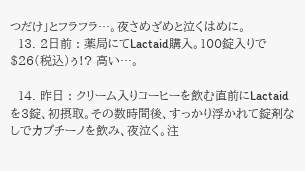つだけ」とフラフラ…。夜さめざめと泣くはめに。
  13. 2日前 : 薬局にてLactaid購入。100錠入りで$26(税込)ぅ!? 高い…。

  14. 昨日 : クリーム入りコーヒーを飲む直前にLactaidを3錠、初摂取。その数時間後、すっかり浮かれて錠剤なしでカプチーノを飲み、夜泣く。注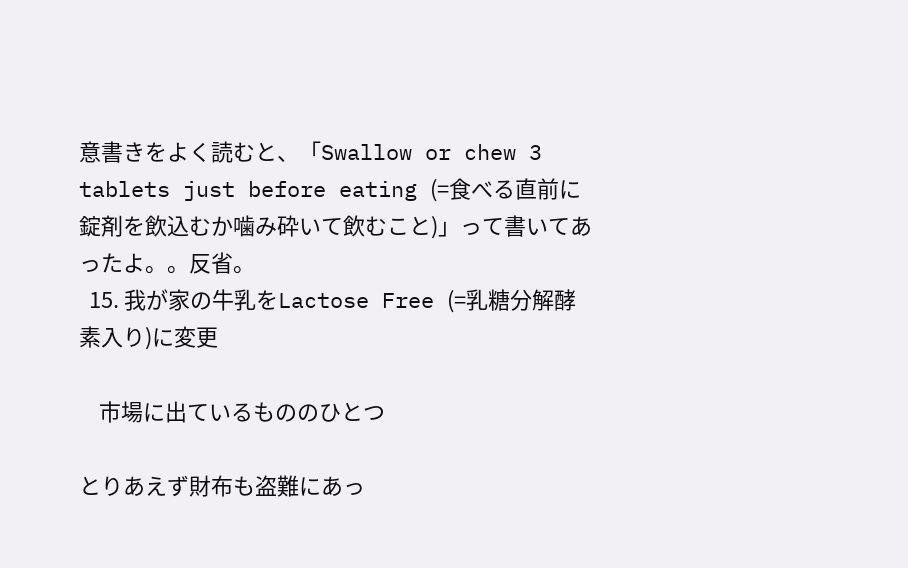意書きをよく読むと、「Swallow or chew 3 tablets just before eating (=食べる直前に錠剤を飲込むか噛み砕いて飲むこと)」って書いてあったよ。。反省。
  15. 我が家の牛乳をLactose Free (=乳糖分解酵素入り)に変更

    市場に出ているもののひとつ

とりあえず財布も盗難にあっ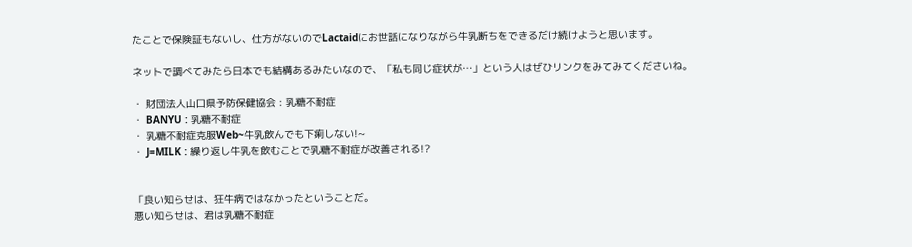たことで保険証もないし、仕方がないのでLactaidにお世話になりながら牛乳断ちをできるだけ続けようと思います。

ネットで調べてみたら日本でも結構あるみたいなので、「私も同じ症状が…」という人はぜひリンクをみてみてくださいね。

・ 財団法人山口県予防保健協会 : 乳糖不耐症
・ BANYU : 乳糖不耐症
・ 乳糖不耐症克服Web~牛乳飲んでも下痢しない!~
・ J=MILK : 繰り返し牛乳を飲むことで乳糖不耐症が改善される!?


「良い知らせは、狂牛病ではなかったということだ。
悪い知らせは、君は乳糖不耐症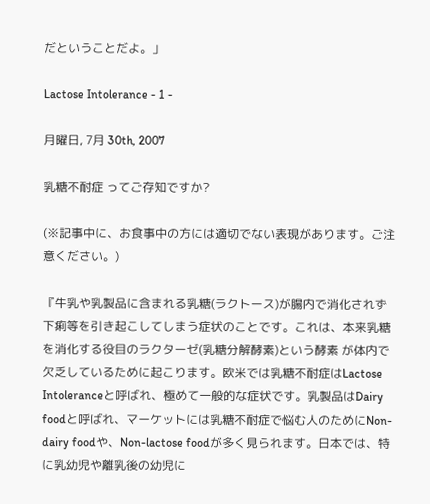だということだよ。」

Lactose Intolerance - 1 -

月曜日, 7月 30th, 2007

乳糖不耐症 ってご存知ですか?

(※記事中に、お食事中の方には適切でない表現があります。ご注意ください。)

『牛乳や乳製品に含まれる乳糖(ラクトース)が腸内で消化されず下痢等を引き起こしてしまう症状のことです。これは、本来乳糖を消化する役目のラクターゼ(乳糖分解酵素)という酵素 が体内で欠乏しているために起こります。欧米では乳糖不耐症はLactose Intoleranceと呼ばれ、極めて一般的な症状です。乳製品はDairy foodと呼ばれ、マーケットには乳糖不耐症で悩む人のためにNon-dairy foodや、Non-lactose foodが多く見られます。日本では、特に乳幼児や離乳後の幼児に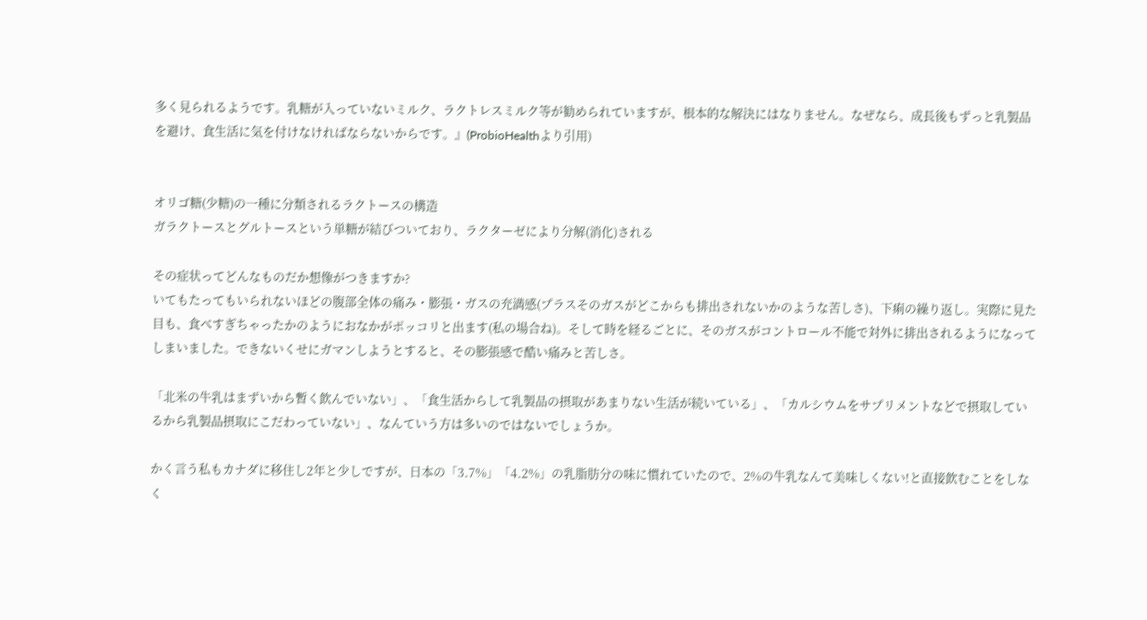多く見られるようです。乳糖が入っていないミルク、ラクトレスミルク等が勧められていますが、根本的な解決にはなりません。なぜなら、成長後もずっと乳製品を避け、食生活に気を付けなければならないからです。』(ProbioHealthより引用)


オリゴ糖(少糖)の一種に分類されるラクトースの構造
ガラクトースとグルトースという単糖が結びついており、ラクターゼにより分解(消化)される

その症状ってどんなものだか想像がつきますか?
いてもたってもいられないほどの腹部全体の痛み・膨張・ガスの充満感(プラスそのガスがどこからも排出されないかのような苦しさ)、下痢の繰り返し。実際に見た目も、食べすぎちゃったかのようにおなかがポッコリと出ます(私の場合ね)。そして時を経るごとに、そのガスがコントロール不能で対外に排出されるようになってしまいました。できないくせにガマンしようとすると、その膨張感で酷い痛みと苦しさ。

「北米の牛乳はまずいから暫く飲んでいない」、「食生活からして乳製品の摂取があまりない生活が続いている」、「カルシウムをサプリメントなどで摂取しているから乳製品摂取にこだわっていない」、なんていう方は多いのではないでしょうか。

かく言う私もカナダに移住し2年と少しですが、日本の「3.7%」「4.2%」の乳脂肪分の味に慣れていたので、2%の牛乳なんて美味しくない!と直接飲むことをしなく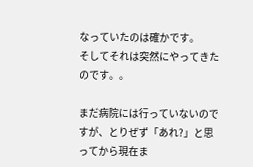なっていたのは確かです。
そしてそれは突然にやってきたのです。。

まだ病院には行っていないのですが、とりぜず「あれ?」と思ってから現在ま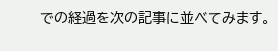での経過を次の記事に並べてみます。